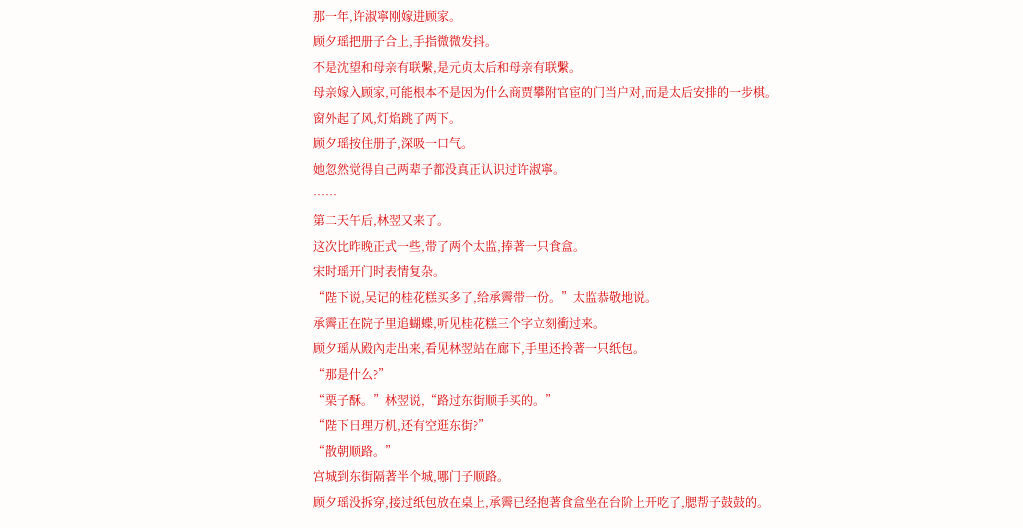那一年,许淑寧刚嫁进顾家。
顾夕瑶把册子合上,手指微微发抖。
不是沈望和母亲有联繫,是元贞太后和母亲有联繫。
母亲嫁入顾家,可能根本不是因为什么商贾攀附官宦的门当户对,而是太后安排的一步棋。
窗外起了风,灯焰跳了两下。
顾夕瑶按住册子,深吸一口气。
她忽然觉得自己两辈子都没真正认识过许淑寧。
……
第二天午后,林翌又来了。
这次比昨晚正式一些,带了两个太监,捧著一只食盒。
宋时瑶开门时表情复杂。
“陛下说,吴记的桂花糕买多了,给承霽带一份。”太监恭敬地说。
承霽正在院子里追蝴蝶,听见桂花糕三个字立刻衝过来。
顾夕瑶从殿內走出来,看见林翌站在廊下,手里还拎著一只纸包。
“那是什么?”
“栗子酥。”林翌说,“路过东街顺手买的。”
“陛下日理万机,还有空逛东街?”
“散朝顺路。”
宫城到东街隔著半个城,哪门子顺路。
顾夕瑶没拆穿,接过纸包放在桌上,承霽已经抱著食盒坐在台阶上开吃了,腮帮子鼓鼓的。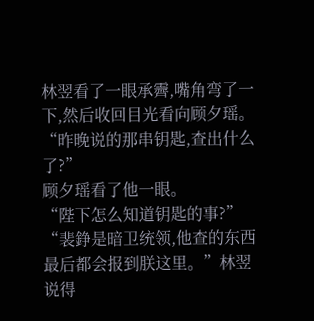林翌看了一眼承霽,嘴角弯了一下,然后收回目光看向顾夕瑶。
“昨晚说的那串钥匙,查出什么了?”
顾夕瑶看了他一眼。
“陛下怎么知道钥匙的事?”
“裴錚是暗卫统领,他查的东西最后都会报到朕这里。”林翌说得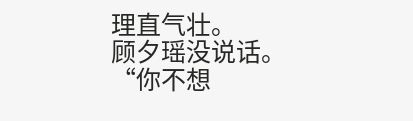理直气壮。
顾夕瑶没说话。
“你不想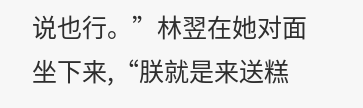说也行。”林翌在她对面坐下来,“朕就是来送糕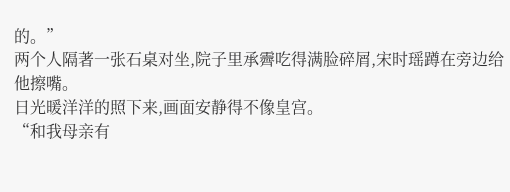的。”
两个人隔著一张石桌对坐,院子里承霽吃得满脸碎屑,宋时瑶蹲在旁边给他擦嘴。
日光暖洋洋的照下来,画面安静得不像皇宫。
“和我母亲有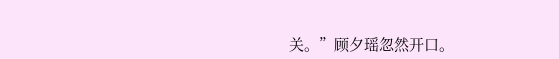关。”顾夕瑶忽然开口。